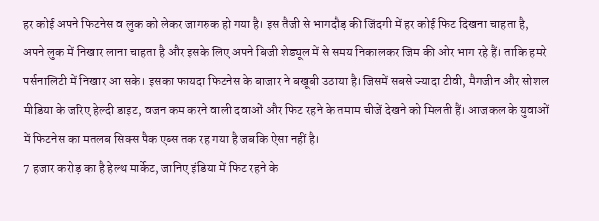हर कोई अपने फिटनेस व लुक को लेकर जागरुक हो गया है। इस तैजी से भागदौड़ की जिंदगी में हर कोई फिट दिखना चाहता है, अपने लुक में निखार लाना चाहता है और इसके लिए अपने बिजी शेड्यूल में से समय निकालकर जिम की ओर भाग रहे हैं। ताकि हमरे पर्सनालिटी में निखार आ सके। इसका फायदा फिटनेस के बाजार ने बखूबी उठाया है।जिसमें सबसे ज्यादा टीवी, मैगजीन और सोशल मीडिया के जरिए हेल्दी डाइट, वजन कम करने वाली दवाओं और फिट रहने के तमाम चीजें देखने को मिलती हैं। आजकल के युवाओं में फिटनेस का मतलब सिक्स पैक एब्स तक रह गया है जबकि ऐसा नहीं है।
7 हजार करोड़ का है हेल्थ मार्केट, जानिए इंडिया में फिट रहने के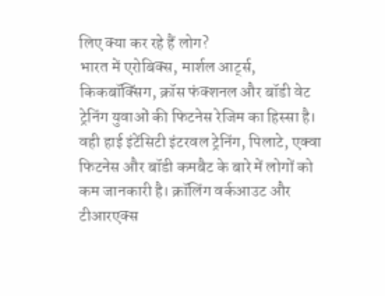लिए क्या कर रहे हैं लोग?
भारत में एरोबिक्स, मार्शल आर्ट्स, किकबॉक्सिंग, क्रॉस फंक्शनल और बॉडी वेट ट्रेनिंग युवाओं की फिटनेस रेजिम का हिस्सा है। वही हाई इंटेंसिटी इंटरवल ट्रेनिंग, पिलाटे, एक्वा फिटनेस और बॉडी कमबैट के बारे में लोगों को कम जानकारी है। क्रॉलिंग वर्कआउट और टीआरएक्स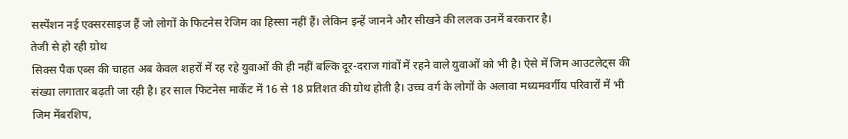सस्पेंशन नई एक्सरसाइज हैं जो लोगों के फिटनेस रेजिम का हिस्सा नहीं हैं। लेकिन इन्हें जानने और सीखने की ललक उनमें बरकरार है।
तेजी से हो रही ग्रोथ
सिक्स पैक एब्स की चाहत अब केवल शहरों में रह रहे युवाओं की ही नहीं बल्कि दूर-दराज गांवों में रहने वाले युवाओं को भी है। ऐसे में जिम आउटलेट्स की संख्या लगातार बढ़ती जा रही है। हर साल फिटनेस मार्केट में 16 से 18 प्रतिशत की ग्रोथ होती है। उच्च वर्ग के लोगों के अलावा मध्यमवर्गीय परिवारों में भी जिम मेंबरशिप,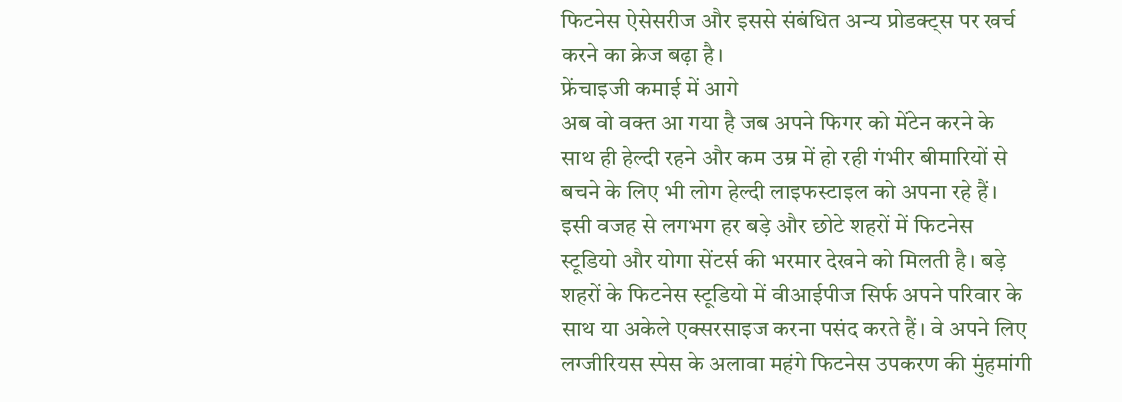फिटनेस ऐसेसरीज और इससे संबंधित अन्य प्रोडक्ट्स पर खर्च करने का क्रेज बढ़ा है।
फ्रेंचाइजी कमाई में आगे
अब वो वक्त आ गया है जब अपने फिगर को मेंटेन करने के साथ ही हेल्दी रहने और कम उम्र में हो रही गंभीर बीमारियों से बचने के लिए भी लोग हेल्दी लाइफस्टाइल को अपना रहे हैं। इसी वजह से लगभग हर बड़े और छोटे शहरों में फिटनेस स्टूडियो और योगा सेंटर्स की भरमार देखने को मिलती है। बड़े शहरों के फिटनेस स्टूडियो में वीआईपीज सिर्फ अपने परिवार के साथ या अकेले एक्सरसाइज करना पसंद करते हैं। वे अपने लिए लग्जीरियस स्पेस के अलावा महंगे फिटनेस उपकरण की मुंहमांगी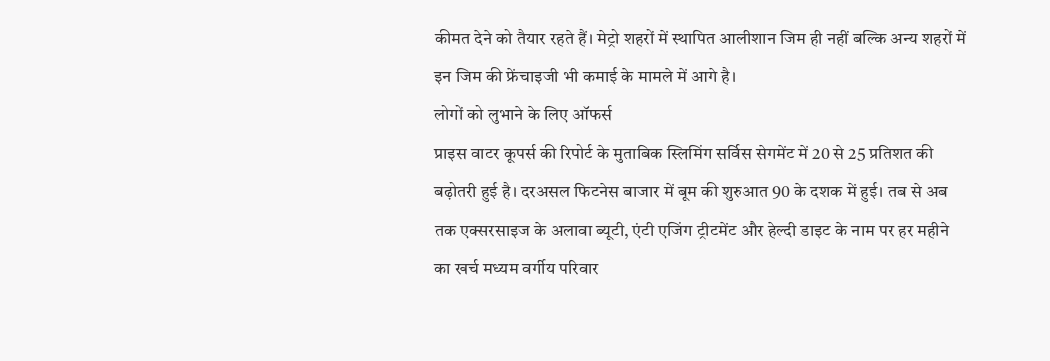कीमत देने को तैयार रहते हैं। मेट्रो शहरों में स्थापित आलीशान जिम ही नहीं बल्कि अन्य शहरों में इन जिम की फ्रेंचाइजी भी कमाई के मामले में आगे है।
लोगों को लुभाने के लिए ऑफर्स
प्राइस वाटर कूपर्स की रिपोर्ट के मुताबिक स्लिमिंग सर्विस सेगमेंट में 20 से 25 प्रतिशत की बढ़ोतरी हुई है। दरअसल फिटनेस बाजार में बूम की शुरुआत 90 के दशक में हुई। तब से अब तक एक्सरसाइज के अलावा ब्यूटी, एंटी एजिंग ट्रीटमेंट और हेल्दी डाइट के नाम पर हर महीने का खर्च मध्यम वर्गीय परिवार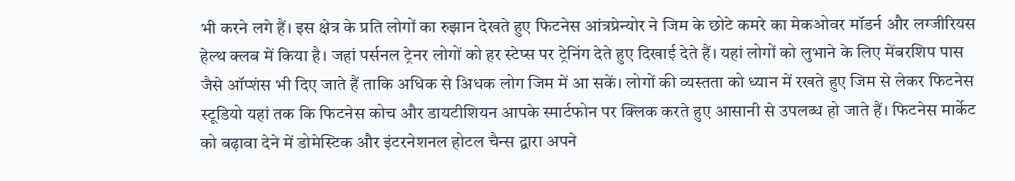भी करने लगे हैं। इस क्षेत्र के प्रति लोगों का रुझान देखते हुए फिटनेस आंत्रप्रेन्योर ने जिम के छोटे कमरे का मेकओवर मॉडर्न और लग्जीरियस हेल्थ क्लब में किया है। जहां पर्सनल ट्रेनर लोगों को हर स्टेप्स पर ट्रेनिंग देते हुए दिखाई देते हैं। यहां लोगों को लुभाने के लिए मेंबरशिप पास जैसे ऑप्शंस भी दिए जाते हैं ताकि अधिक से अिधक लोग जिम में आ सकें। लोगों की व्यस्तता को ध्यान में रखते हुए जिम से लेकर फिटनेस स्टूडियो यहां तक कि फिटनेस कोच और डायटीशियन आपके स्मार्टफोन पर क्लिक करते हुए आसानी से उपलब्ध हो जाते हैं। फिटनेस मार्केट को बढ़ावा देने में डोमेस्टिक और इंटरनेशनल होटल चैन्स द्वारा अपने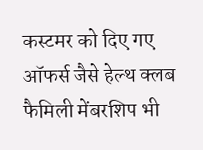कस्टमर को दिए गए ऑफर्स जैसे हेल्थ क्लब फैमिली मेंबरशिप भी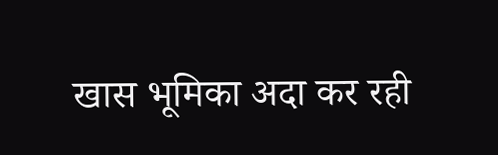खास भूमिका अदा कर रही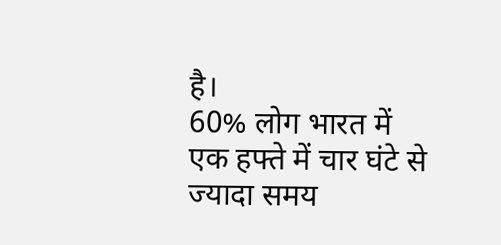है।
60% लोग भारत में एक हफ्ते में चार घंटे से ज्यादा समय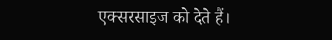एक्सरसाइज को देते हैं।